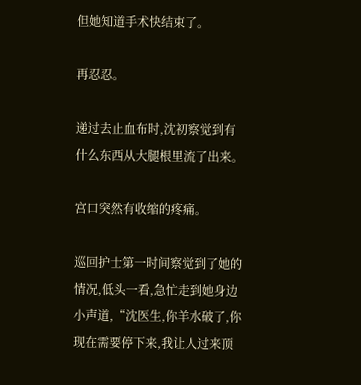但她知道手术快结束了。

再忍忍。

递过去止血布时,沈初察觉到有什么东西从大腿根里流了出来。

宫口突然有收缩的疼痛。

巡回护士第一时间察觉到了她的情况,低头一看,急忙走到她身边小声道,“沈医生,你羊水破了,你现在需要停下来,我让人过来顶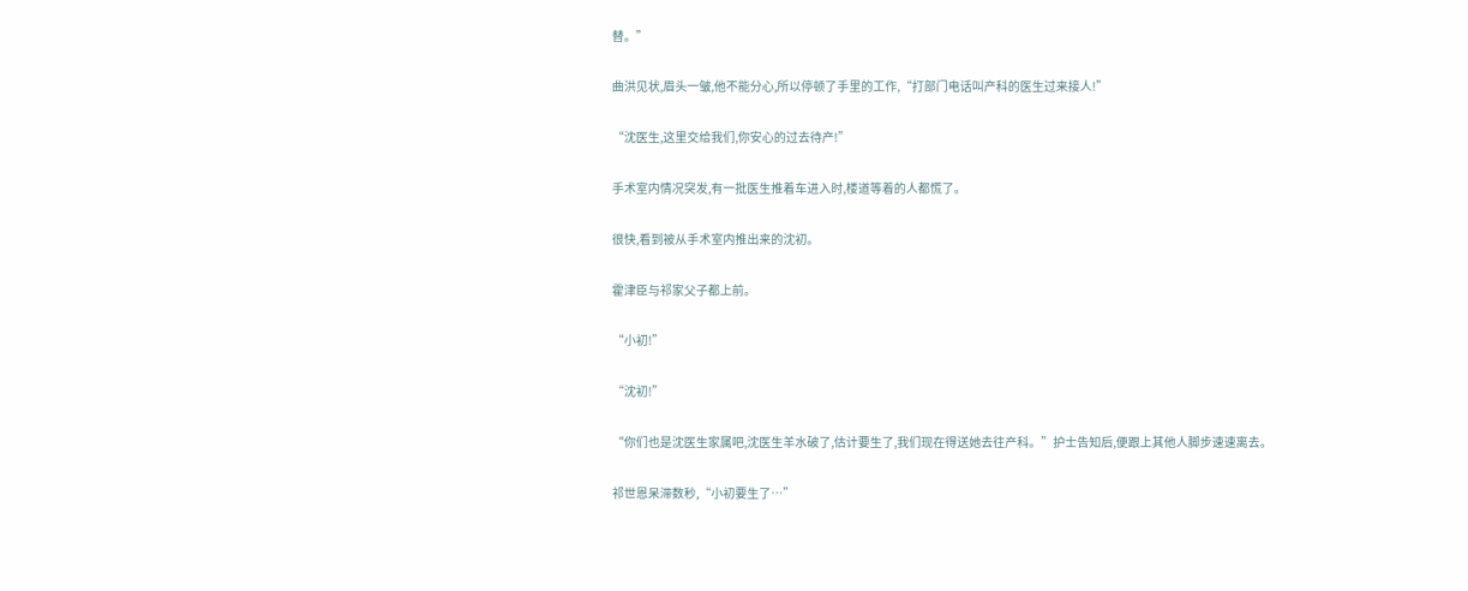替。”

曲洪见状,眉头一皱,他不能分心,所以停顿了手里的工作,“打部门电话叫产科的医生过来接人!”

“沈医生,这里交给我们,你安心的过去待产!”

手术室内情况突发,有一批医生推着车进入时,楼道等着的人都慌了。

很快,看到被从手术室内推出来的沈初。

霍津臣与祁家父子都上前。

“小初!”

“沈初!”

“你们也是沈医生家属吧,沈医生羊水破了,估计要生了,我们现在得送她去往产科。”护士告知后,便跟上其他人脚步速速离去。

祁世恩呆滞数秒,“小初要生了…”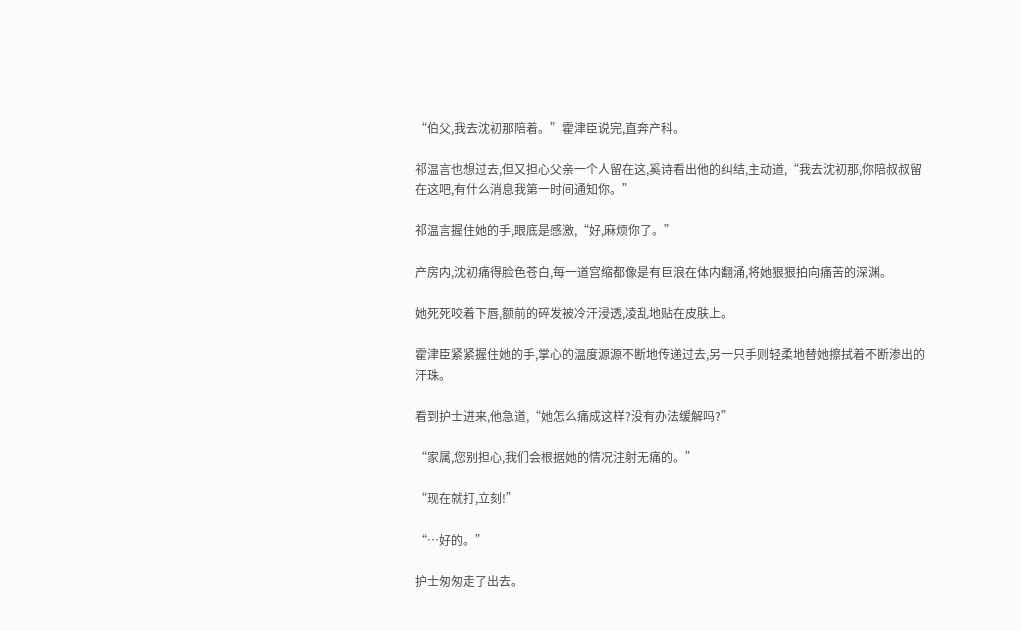“伯父,我去沈初那陪着。”霍津臣说完,直奔产科。

祁温言也想过去,但又担心父亲一个人留在这,奚诗看出他的纠结,主动道,“我去沈初那,你陪叔叔留在这吧,有什么消息我第一时间通知你。”

祁温言握住她的手,眼底是感激,“好,麻烦你了。”

产房内,沈初痛得脸色苍白,每一道宫缩都像是有巨浪在体内翻涌,将她狠狠拍向痛苦的深渊。

她死死咬着下唇,额前的碎发被冷汗浸透,凌乱地贴在皮肤上。

霍津臣紧紧握住她的手,掌心的温度源源不断地传递过去,另一只手则轻柔地替她擦拭着不断渗出的汗珠。

看到护士进来,他急道,“她怎么痛成这样?没有办法缓解吗?”

“家属,您别担心,我们会根据她的情况注射无痛的。”

“现在就打,立刻!”

“…好的。”

护士匆匆走了出去。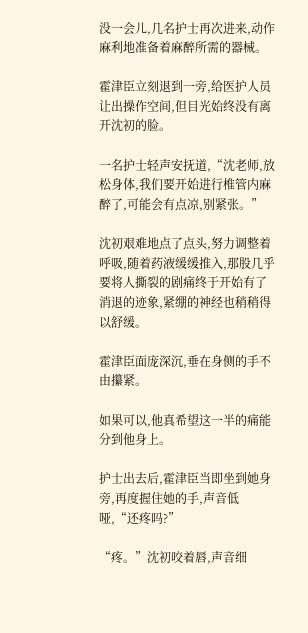没一会儿,几名护士再次进来,动作麻利地准备着麻醉所需的器械。

霍津臣立刻退到一旁,给医护人员让出操作空间,但目光始终没有离开沈初的脸。

一名护士轻声安抚道,“沈老师,放松身体,我们要开始进行椎管内麻醉了,可能会有点凉,别紧张。”

沈初艰难地点了点头,努力调整着呼吸,随着药液缓缓推入,那股几乎要将人撕裂的剧痛终于开始有了消退的迹象,紧绷的神经也稍稍得以舒缓。

霍津臣面庞深沉,垂在身侧的手不由攥紧。

如果可以,他真希望这一半的痛能分到他身上。

护士出去后,霍津臣当即坐到她身旁,再度握住她的手,声音低哑,“还疼吗?”

“疼。”沈初咬着唇,声音细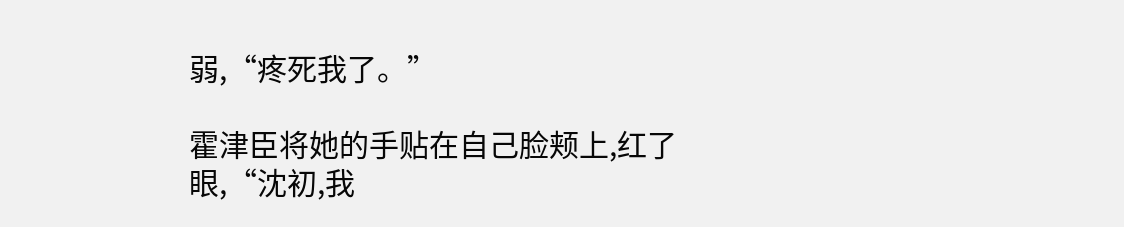弱,“疼死我了。”

霍津臣将她的手贴在自己脸颊上,红了眼,“沈初,我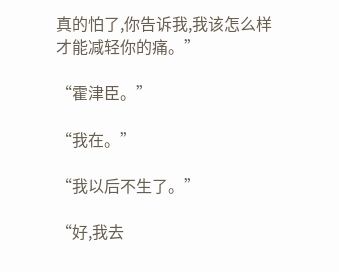真的怕了,你告诉我,我该怎么样才能减轻你的痛。”

“霍津臣。”

“我在。”

“我以后不生了。”

“好,我去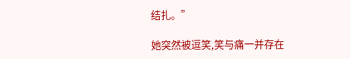结扎。”

她突然被逗笑,笑与痛一并存在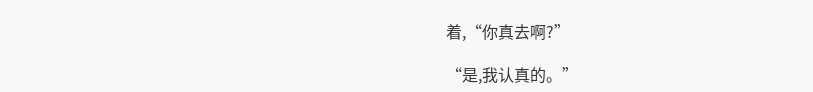着,“你真去啊?”

“是,我认真的。”